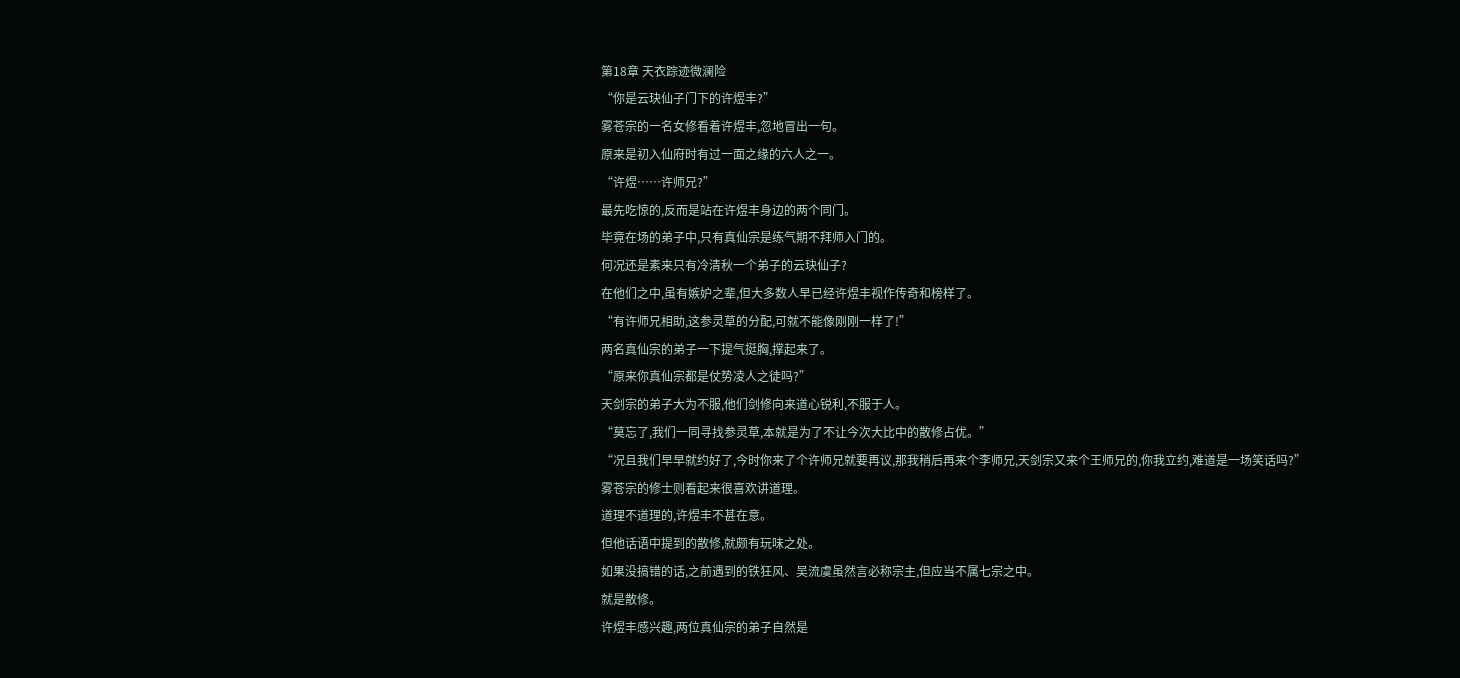第18章 天衣踪迹微澜险
“你是云玦仙子门下的许煜丰?”
雾苍宗的一名女修看着许煜丰,忽地冒出一句。
原来是初入仙府时有过一面之缘的六人之一。
“许煜……许师兄?”
最先吃惊的,反而是站在许煜丰身边的两个同门。
毕竟在场的弟子中,只有真仙宗是练气期不拜师入门的。
何况还是素来只有冷清秋一个弟子的云玦仙子?
在他们之中,虽有嫉妒之辈,但大多数人早已经许煜丰视作传奇和榜样了。
“有许师兄相助,这参灵草的分配,可就不能像刚刚一样了!”
两名真仙宗的弟子一下提气挺胸,撑起来了。
“原来你真仙宗都是仗势凌人之徒吗?”
天剑宗的弟子大为不服,他们剑修向来道心锐利,不服于人。
“莫忘了,我们一同寻找参灵草,本就是为了不让今次大比中的散修占优。”
“况且我们早早就约好了,今时你来了个许师兄就要再议,那我稍后再来个李师兄,天剑宗又来个王师兄的,你我立约,难道是一场笑话吗?”
雾苍宗的修士则看起来很喜欢讲道理。
道理不道理的,许煜丰不甚在意。
但他话语中提到的散修,就颇有玩味之处。
如果没搞错的话,之前遇到的铁狂风、吴流虞虽然言必称宗主,但应当不属七宗之中。
就是散修。
许煜丰感兴趣,两位真仙宗的弟子自然是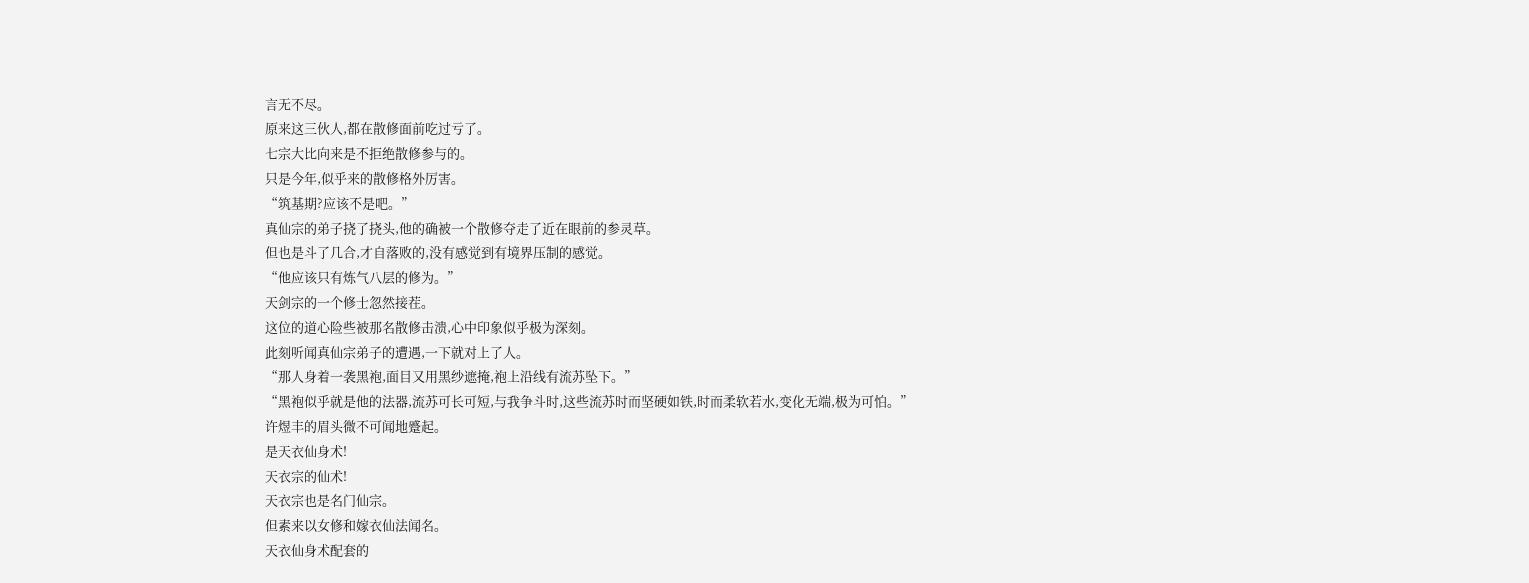言无不尽。
原来这三伙人,都在散修面前吃过亏了。
七宗大比向来是不拒绝散修参与的。
只是今年,似乎来的散修格外厉害。
“筑基期?应该不是吧。”
真仙宗的弟子挠了挠头,他的确被一个散修夺走了近在眼前的参灵草。
但也是斗了几合,才自落败的,没有感觉到有境界压制的感觉。
“他应该只有炼气八层的修为。”
天剑宗的一个修士忽然接茬。
这位的道心险些被那名散修击溃,心中印象似乎极为深刻。
此刻听闻真仙宗弟子的遭遇,一下就对上了人。
“那人身着一袭黑袍,面目又用黑纱遮掩,袍上沿线有流苏坠下。”
“黑袍似乎就是他的法器,流苏可长可短,与我争斗时,这些流苏时而坚硬如铁,时而柔软若水,变化无端,极为可怕。”
许煜丰的眉头微不可闻地蹙起。
是天衣仙身术!
天衣宗的仙术!
天衣宗也是名门仙宗。
但素来以女修和嫁衣仙法闻名。
天衣仙身术配套的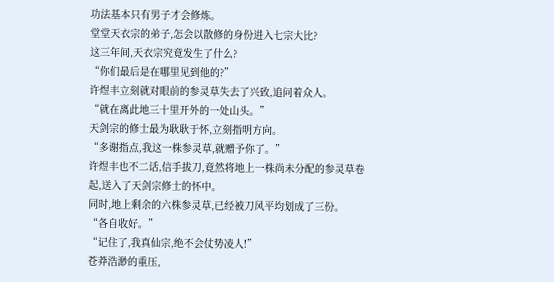功法基本只有男子才会修炼。
堂堂天衣宗的弟子,怎会以散修的身份进入七宗大比?
这三年间,天衣宗究竟发生了什么?
“你们最后是在哪里见到他的?”
许煜丰立刻就对眼前的参灵草失去了兴致,追问着众人。
“就在离此地三十里开外的一处山头。”
天剑宗的修士最为耿耿于怀,立刻指明方向。
“多谢指点,我这一株参灵草,就赠予你了。”
许煜丰也不二话,信手拔刀,竟然将地上一株尚未分配的参灵草卷起,送入了天剑宗修士的怀中。
同时,地上剩余的六株参灵草,已经被刀风平均划成了三份。
“各自收好。”
“记住了,我真仙宗,绝不会仗势凌人!”
苍莽浩渺的重压,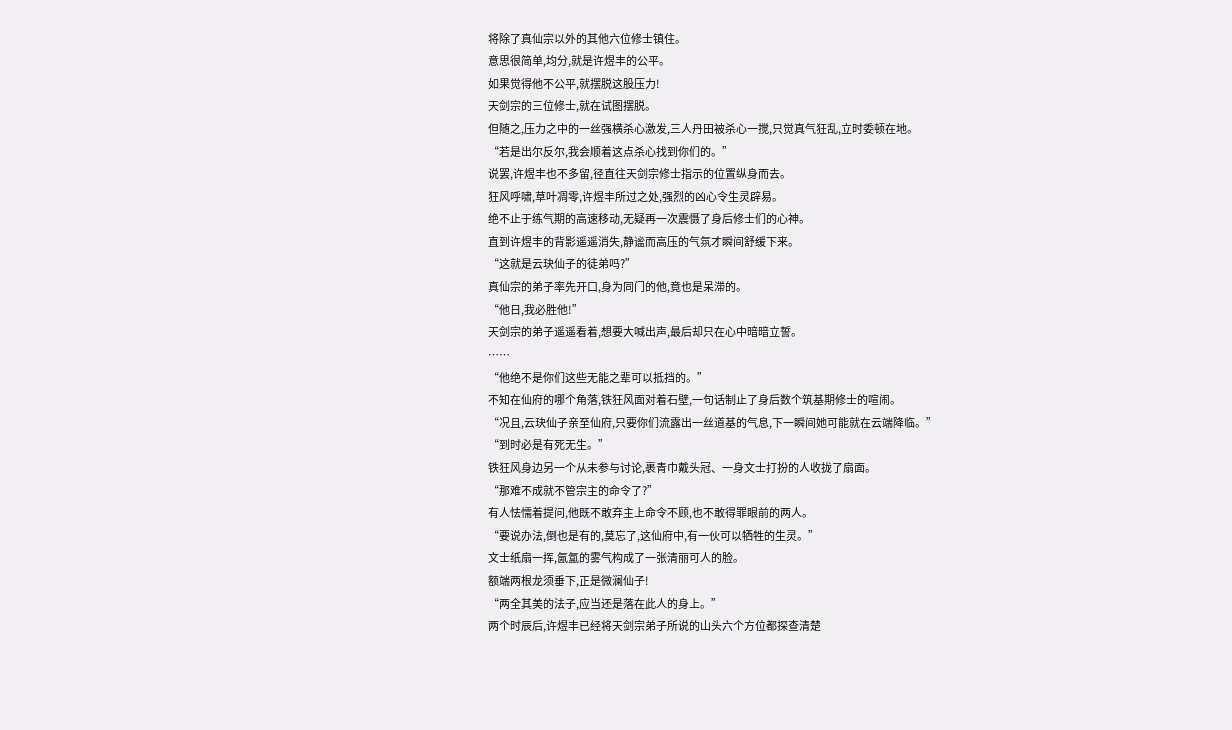将除了真仙宗以外的其他六位修士镇住。
意思很简单,均分,就是许煜丰的公平。
如果觉得他不公平,就摆脱这股压力!
天剑宗的三位修士,就在试图摆脱。
但随之,压力之中的一丝强横杀心激发,三人丹田被杀心一搅,只觉真气狂乱,立时委顿在地。
“若是出尔反尔,我会顺着这点杀心找到你们的。”
说罢,许煜丰也不多留,径直往天剑宗修士指示的位置纵身而去。
狂风呼啸,草叶凋零,许煜丰所过之处,强烈的凶心令生灵辟易。
绝不止于练气期的高速移动,无疑再一次震慑了身后修士们的心神。
直到许煜丰的背影遥遥消失,静谧而高压的气氛才瞬间舒缓下来。
“这就是云玦仙子的徒弟吗?”
真仙宗的弟子率先开口,身为同门的他,竟也是呆滞的。
“他日,我必胜他!”
天剑宗的弟子遥遥看着,想要大喊出声,最后却只在心中暗暗立誓。
……
“他绝不是你们这些无能之辈可以抵挡的。”
不知在仙府的哪个角落,铁狂风面对着石壁,一句话制止了身后数个筑基期修士的喧闹。
“况且,云玦仙子亲至仙府,只要你们流露出一丝道基的气息,下一瞬间她可能就在云端降临。”
“到时必是有死无生。”
铁狂风身边另一个从未参与讨论,裹青巾戴头冠、一身文士打扮的人收拢了扇面。
“那难不成就不管宗主的命令了?”
有人怯懦着提问,他既不敢弃主上命令不顾,也不敢得罪眼前的两人。
“要说办法,倒也是有的,莫忘了,这仙府中,有一伙可以牺牲的生灵。”
文士纸扇一挥,氤氲的雾气构成了一张清丽可人的脸。
额端两根龙须垂下,正是微澜仙子!
“两全其美的法子,应当还是落在此人的身上。”
两个时辰后,许煜丰已经将天剑宗弟子所说的山头六个方位都探查清楚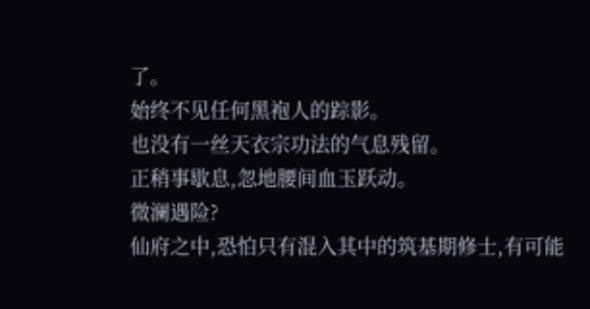了。
始终不见任何黑袍人的踪影。
也没有一丝天衣宗功法的气息残留。
正稍事歇息,忽地腰间血玉跃动。
微澜遇险?
仙府之中,恐怕只有混入其中的筑基期修士,有可能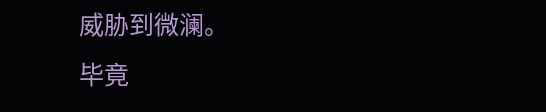威胁到微澜。
毕竟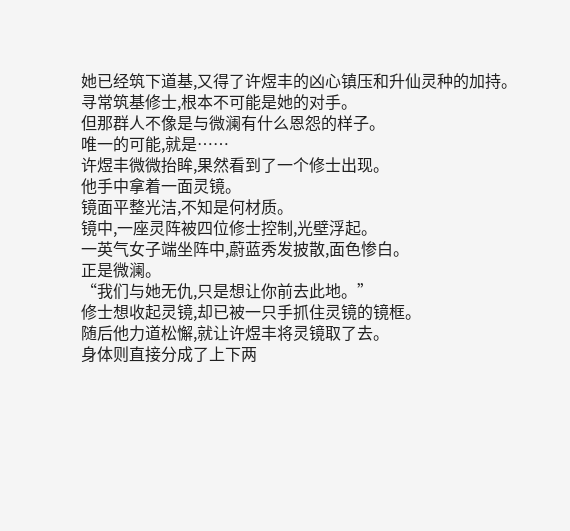她已经筑下道基,又得了许煜丰的凶心镇压和升仙灵种的加持。
寻常筑基修士,根本不可能是她的对手。
但那群人不像是与微澜有什么恩怨的样子。
唯一的可能,就是……
许煜丰微微抬眸,果然看到了一个修士出现。
他手中拿着一面灵镜。
镜面平整光洁,不知是何材质。
镜中,一座灵阵被四位修士控制,光壁浮起。
一英气女子端坐阵中,蔚蓝秀发披散,面色惨白。
正是微澜。
“我们与她无仇,只是想让你前去此地。”
修士想收起灵镜,却已被一只手抓住灵镜的镜框。
随后他力道松懈,就让许煜丰将灵镜取了去。
身体则直接分成了上下两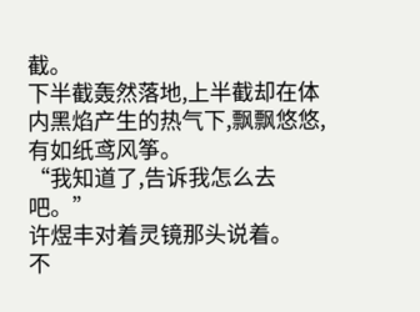截。
下半截轰然落地,上半截却在体内黑焰产生的热气下,飘飘悠悠,有如纸鸢风筝。
“我知道了,告诉我怎么去吧。”
许煜丰对着灵镜那头说着。
不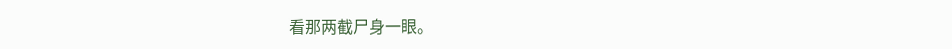看那两截尸身一眼。